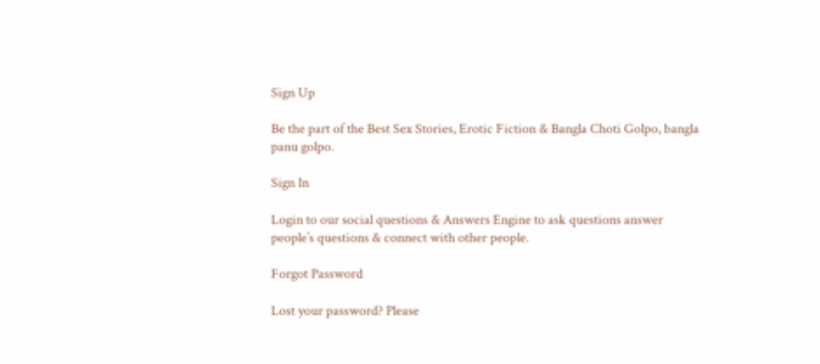Sign Up

Be the part of the Best Sex Stories, Erotic Fiction & Bangla Choti Golpo, bangla panu golpo.

Sign In

Login to our social questions & Answers Engine to ask questions answer people’s questions & connect with other people.

Forgot Password

Lost your password? Please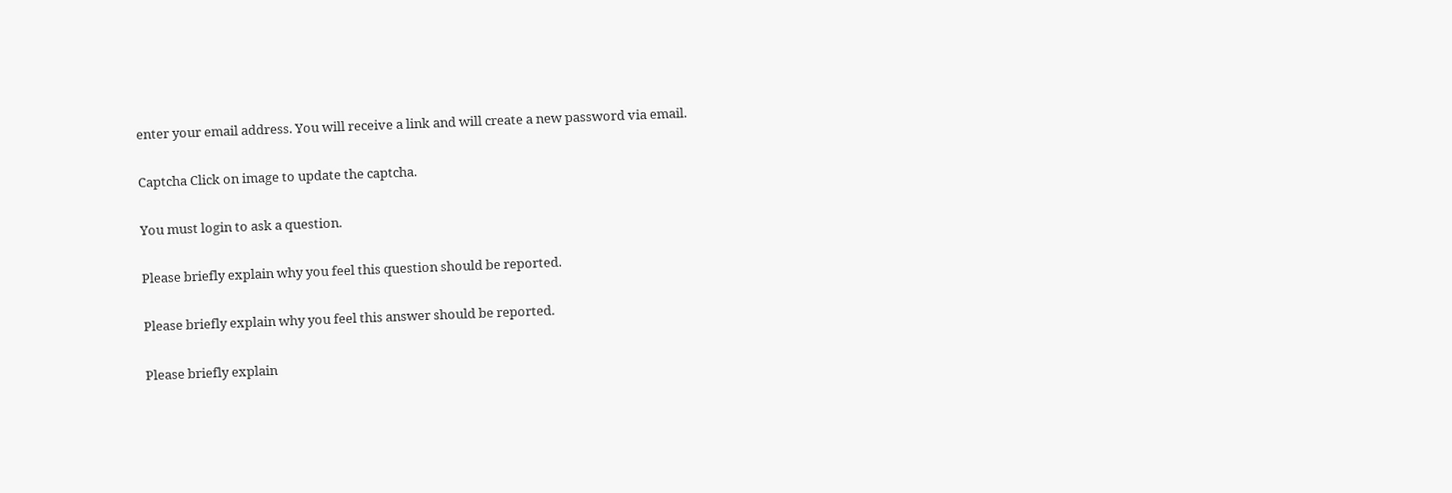enter your email address. You will receive a link and will create a new password via email.

Captcha Click on image to update the captcha.

You must login to ask a question.

Please briefly explain why you feel this question should be reported.

Please briefly explain why you feel this answer should be reported.

Please briefly explain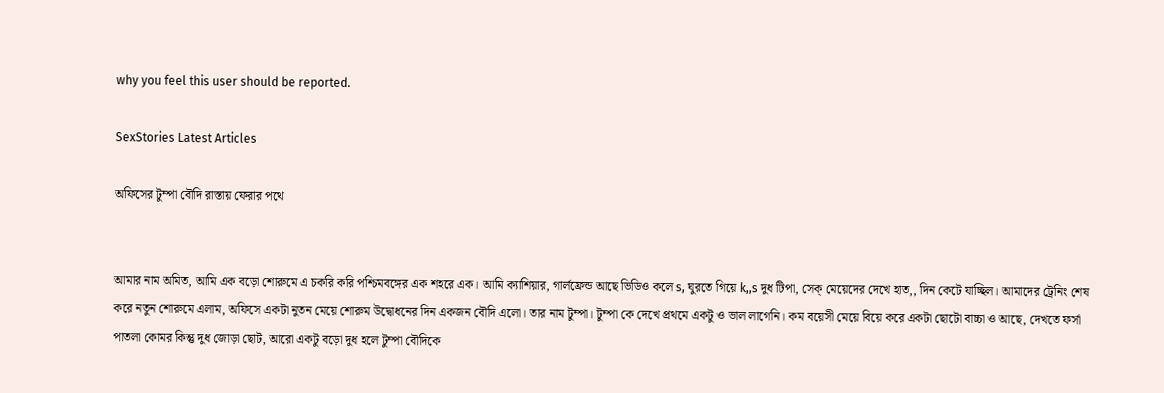why you feel this user should be reported.

SexStories Latest Articles

অফিসের টুম্পা বৌদি রাস্তায় ফেরার পথে


আমার নাম অমিত, আমি এক বড়ো শোরুমে এ চকরি করি পশ্চিমবঙ্গের এক শহরে এক। আমি ক্যাশিয়ার, গার্লফ্রেন্ড আছে ভিডিও কলে s, ঘুরতে গিয়ে k,,s দুধ টিপা, সেক্ মেয়েদের দেখে হাত,, দিন কেটে যাচ্ছিল। আমাদের ট্রেনিং শেষ করে নতুন শোরুমে এলাম, অফিসে একটা নুতন মেয়ে শোরুম উদ্বোধনের দিন একজন বৌদি এলো। তার নাম টুম্পা। টুম্পা কে দেখে প্রথমে একটু ও ভাল লাগেনি। কম বয়েসী মেয়ে বিয়ে করে একটা ছোটো বাচ্চা ও আছে, দেখতে ফর্সা পাতলা কোমর কিন্তু দুধ জোড়া ছোট, আরো একটু বড়ো দুধ হলে টুম্পা বৌদিকে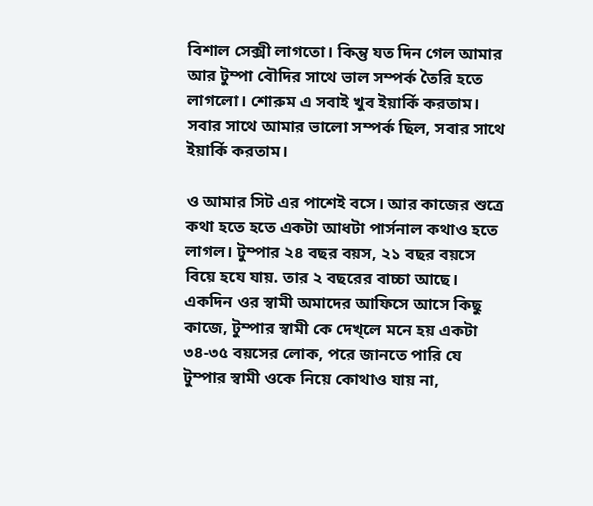বিশাল সেক্সী লাগতো। কিন্তু যত দিন গেল আমার আর টুম্পা বৌদির সাথে ভাল সম্পর্ক তৈরি হতে লাগলো। শোরুম এ সবাই খুব ইয়ার্কি করতাম। সবার সাথে আমার ভালো সম্পর্ক ছিল, সবার সাথে ইয়ার্কি করতাম।

ও আমার সিট এর পাশেই বসে। আর কাজের শুত্রে কথা হতে হতে একটা আধটা পার্সনাল কথাও হতে লাগল। টুম্পার ২৪ বছর বয়স, ২১ বছর বয়সে বিয়ে হযে যায়. তার ২ বছরের বাচ্চা আছে। একদিন ওর স্বামী অমাদের আফিসে আসে কিছু কাজে, টুম্পার স্বামী কে দেখ্লে মনে হয় একটা ৩৪-৩৫ বয়সের লোক, পরে জানতে পারি যে টুম্পার স্বামী ওকে নিয়ে কোথাও যায় না,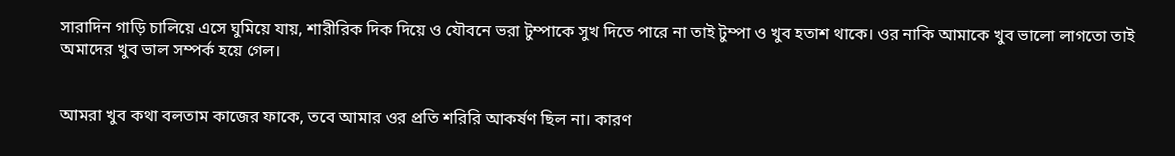সারাদিন গাড়ি চালিয়ে এসে ঘুমিয়ে যায়, শারীরিক দিক দিয়ে ও যৌবনে ভরা টুম্পাকে সুখ দিতে পারে না তাই টুম্পা ও খুব হতাশ থাকে। ওর নাকি আমাকে খুব ভালো লাগতো তাই অমাদের খুব ভাল সম্পর্ক হয়ে গেল।


আমরা খুব কথা বলতাম কাজের ফাকে, তবে আমার ওর প্রতি শরিরি আকর্ষণ ছিল না। কারণ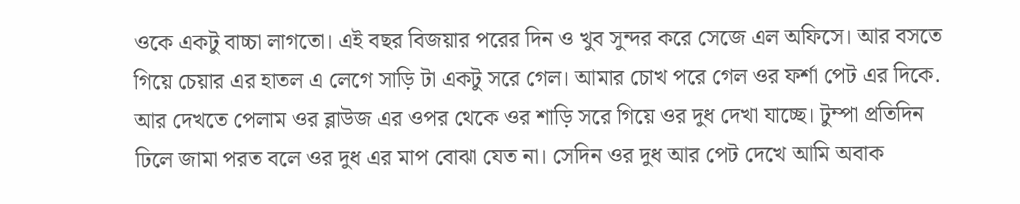ওকে একটু বাচ্চা লাগতো। এই বছর বিজয়ার পরের দিন ও খুব সুন্দর করে সেজে এল অফিসে। আর বসতে গিয়ে চেয়ার এর হাতল এ লেগে সাড়ি টা একটু সরে গেল। আমার চোখ পরে গেল ওর ফর্শা পেট এর দিকে. আর দেখতে পেলাম ওর ব্লাউজ এর ওপর থেকে ওর শাড়ি সরে গিয়ে ওর দুধ দেখা যাচ্ছে। টুম্পা প্রতিদিন ঢিলে জামা পরত বলে ওর দুধ এর মাপ বোঝা যেত না। সেদিন ওর দুধ আর পেট দেখে আমি অবাক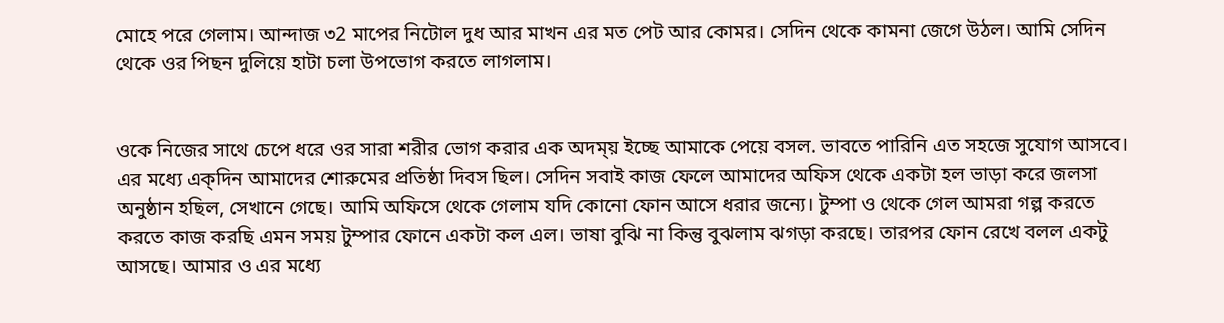মোহে পরে গেলাম। আন্দাজ ৩2 মাপের নিটোল দুধ আর মাখন এর মত পেট আর কোমর। সেদিন থেকে কামনা জেগে উঠল। আমি সেদিন থেকে ওর পিছন দুলিয়ে হাটা চলা উপভোগ করতে লাগলাম।


ওকে নিজের সাথে চেপে ধরে ওর সারা শরীর ভোগ করার এক অদম্য় ইচ্ছে আমাকে পেয়ে বসল. ভাবতে পারিনি এত সহজে সুযোগ আসবে। এর মধ্যে এক্দিন আমাদের শোরুমের প্রতিষ্ঠা দিবস ছিল। সেদিন সবাই কাজ ফেলে আমাদের অফিস থেকে একটা হল ভাড়া করে জলসা অনুষ্ঠান হছিল, সেখানে গেছে। আমি অফিসে থেকে গেলাম যদি কোনো ফোন আসে ধরার জন্যে। টুম্পা ও থেকে গেল আমরা গল্প করতে করতে কাজ করছি এমন সময় টুম্পার ফোনে একটা কল এল। ভাষা বুঝি না কিন্তু বুঝলাম ঝগড়া করছে। তারপর ফোন রেখে বলল একটু আসছে। আমার ও এর মধ্যে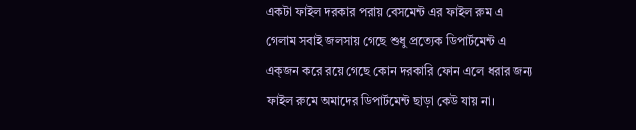একটা ফাইল দরকার পরায় বেসমেন্ট এর ফাইল রুম এ গেলাম সবাই জলসায় গেছে শুধু প্রত্যেক ডিপার্টমেন্ট এ এক্জন করে রয়ে গেছে কোন দরকারি ফোন এলে ধরার জন্য ফাইল রুমে অমাদের ডিপার্টমেন্ট ছাড়া কেউ যায় না।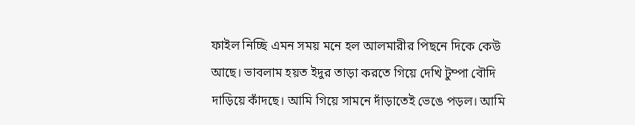ফাইল নিচ্ছি এমন সময় মনে হল আলমারীর পিছনে দিকে কেউ আছে। ভাবলাম হয়ত ইদুর তাড়া করতে গিয়ে দেখি টুম্পা বৌদি দাড়িয়ে কাঁদছে। আমি গিয়ে সামনে দাঁড়াতেই ভেঙে পড়ল। আমি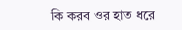কি করব ওর হাত ধরে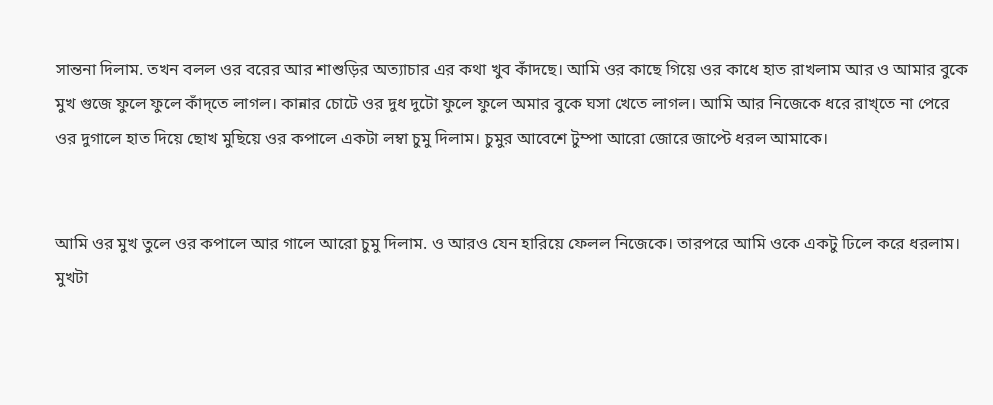সান্তনা দিলাম. তখন বলল ওর বরের আর শাশুড়ির অত্যাচার এর কথা খুব কাঁদছে। আমি ওর কাছে গিয়ে ওর কাধে হাত রাখলাম আর ও আমার বুকে মুখ গুজে ফুলে ফুলে কাঁদ্তে লাগল। কান্নার চোটে ওর দুধ দুটো ফুলে ফুলে অমার বুকে ঘসা খেতে লাগল। আমি আর নিজেকে ধরে রাখ্তে না পেরে ওর দুগালে হাত দিয়ে ছোখ মুছিয়ে ওর কপালে একটা লম্বা চুমু দিলাম। চুমুর আবেশে টুম্পা আরো জোরে জাপ্টে ধরল আমাকে।


আমি ওর মুখ তুলে ওর কপালে আর গালে আরো চুমু দিলাম. ও আরও যেন হারিয়ে ফেলল নিজেকে। তারপরে আমি ওকে একটু ঢিলে করে ধরলাম। মুখটা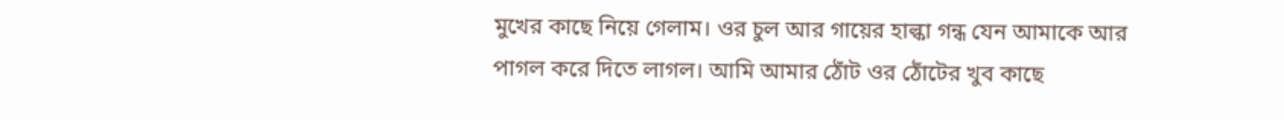মুখের কাছে নিয়ে গেলাম। ওর চুল আর গায়ের হাল্কা গন্ধ যেন আমাকে আর পাগল করে দিতে লাগল। আমি আমার ঠোঁট ওর ঠোঁটের খুব কাছে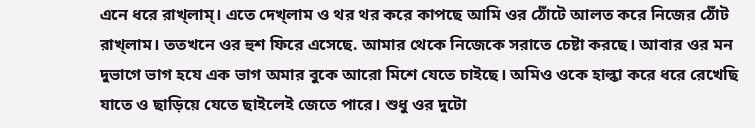এনে ধরে রাখ্লাম্। এতে দেখ্লাম ও থর থর করে কাপছে আমি ওর ঠোঁটে আলত করে নিজের ঠোঁট রাখ্লাম। ততখনে ওর হুশ ফিরে এসেছে. আমার থেকে নিজেকে সরাতে চেষ্টা করছে। আবার ওর মন দুভাগে ভাগ হযে এক ভাগ অমার বুকে আরো মিশে যেতে চাইছে। অমিও ওকে হাল্কা করে ধরে রেখেছি যাতে ও ছাড়িয়ে যেতে ছাইলেই জেতে পারে। শুধু ওর দুটো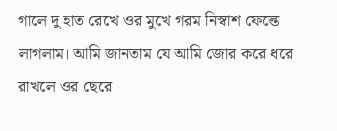গালে দু হাত রেখে ওর মুখে গরম নিস্বাশ ফেল্তে লাগলাম। আমি জানতাম যে আমি জোর করে ধরে রাখলে ওর ছেরে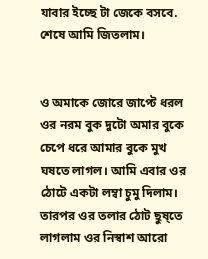যাবার ইচ্ছে টা জেকে বসবে. শেষে আমি জিতলাম।


ও অমাকে জোরে জাপ্টে ধরল ওর নরম বুক দুটো অমার বুকে চেপে ধরে আমার বুকে মুখ ঘষতে লাগল। আমি এবার ওর ঠোটে একটা লম্বা চুমু দিলাম। তারপর ওর তলার ঠোট ছুষ্তে লাগলাম ওর নিস্বাশ আরো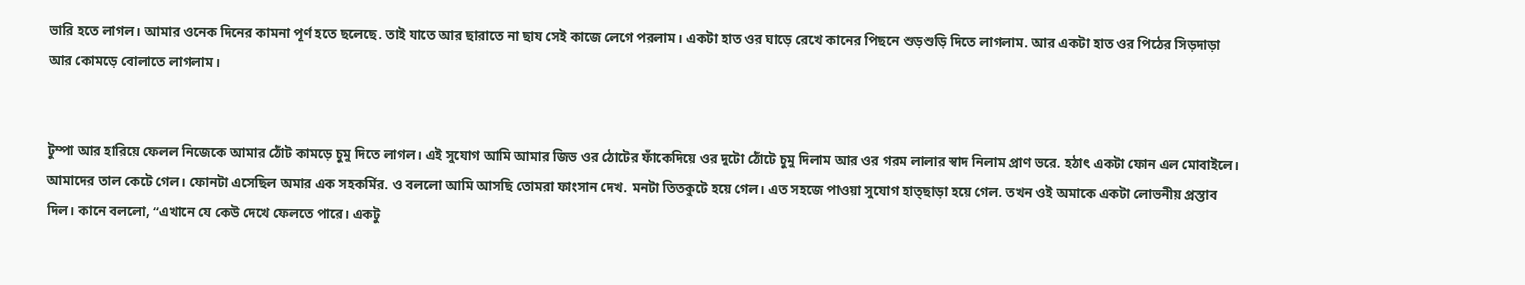ভারি হতে লাগল। আমার ওনেক দিনের কামনা পূর্ণ হতে ছলেছে. তাই যাতে আর ছারাতে না ছায সেই কাজে লেগে পরলাম। একটা হাত ওর ঘাড়ে রেখে কানের পিছনে শুড়শুড়ি দিতে লাগলাম. আর একটা হাত ওর পিঠের সিড়দাড়া আর কোমড়ে বোলাতে লাগলাম।


টুম্পা আর হারিয়ে ফেলল নিজেকে আমার ঠোঁট কামড়ে চুমু দিতে লাগল। এই সুযোগ আমি আমার জিভ ওর ঠোটের ফাঁকেদিয়ে ওর দুটো ঠোঁটে চুমু দিলাম আর ওর গরম লালার স্বাদ নিলাম প্রাণ ভরে. হঠাৎ একটা ফোন এল মোবাইলে। আমাদের তাল কেটে গেল। ফোনটা এসেছিল অমার এক সহকর্মির. ও বললো আমি আসছি তোমরা ফাংসান দেখ. মনটা তিতকুটে হয়ে গেল। এত সহজে পাওয়া সুযোগ হাত্ছাড়া হয়ে গেল. তখন ওই অমাকে একটা লোভনীয় প্রস্তাব দিল। কানে বললো, “এখানে যে কেউ দেখে ফেলতে পারে। একটু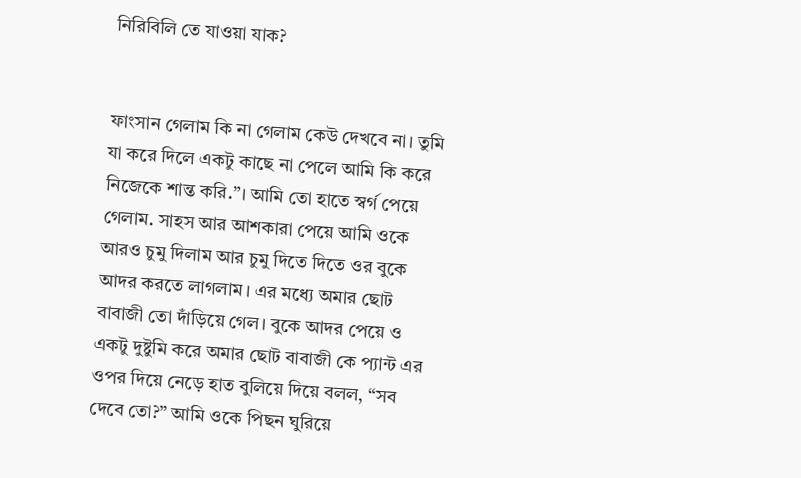নিরিবিলি তে যাওয়া যাক?


ফাংসান গেলাম কি না গেলাম কেউ দেখবে না। তুমি যা করে দিলে একটু কাছে না পেলে আমি কি করে নিজেকে শান্ত করি.”। আমি তো হাতে স্বর্গ পেয়ে গেলাম. সাহস আর আশকারা পেয়ে আমি ওকে আরও চুমু দিলাম আর চুমু দিতে দিতে ওর বুকে আদর করতে লাগলাম। এর মধ্যে অমার ছোট বাবাজী তো দাঁড়িয়ে গেল। বুকে আদর পেয়ে ও একটু দুষ্টুমি করে অমার ছোট বাবাজী কে প্যান্ট এর ওপর দিয়ে নেড়ে হাত বুলিয়ে দিয়ে বলল, “সব দেবে তো?” আমি ওকে পিছন ঘুরিয়ে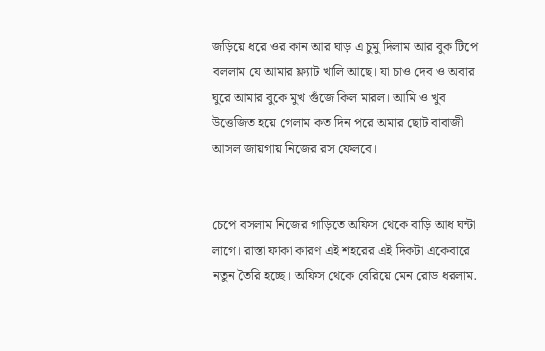জড়িয়ে ধরে ওর কান আর ঘাড় এ চুমু দিলাম আর বুক টিপে বললাম যে আমার ফ্ল্যাট খালি আছে। যা চাও দেব ও অবার ঘুরে আমার বুকে মুখ গুঁজে কিল মারল। আমি ও খুব উত্তেজিত হয়ে গেলাম কত দিন পরে অমার ছোট বাবাজী আসল জায়গায় নিজের রস ফেলবে।


চেপে বসলাম নিজের গাড়িতে অফিস থেকে বাড়ি আধ ঘন্টা লাগে। রাস্তা ফাকা কারণ এই শহরের এই দিকটা একেবারে নতুন তৈরি হচ্ছে। অফিস থেকে বেরিয়ে মেন রোড ধরলাম.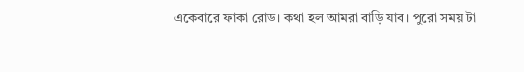একেবারে ফাকা রোড। কথা হল আমরা বাড়ি যাব। পুরো সময় টা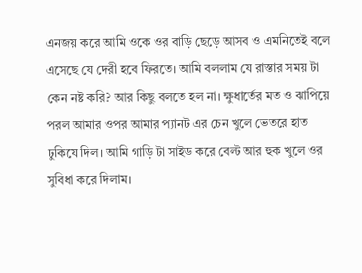এনজয় করে আমি ওকে ওর বাড়ি ছেড়ে আসব ও এমনিতেই বলে এসেছে যে দেরী হবে ফিরতে। আমি বললাম যে রাস্তার সময় টা কেন নষ্ট করি? আর কিছু বলতে হল না। ক্ষুধার্তের মত ও ঝাপিয়ে পরল আমার ওপর আমার প্যানট এর চেন খুলে ভেতরে হাত ঢুকিযে দিল। আমি গাড়ি টা সাইড করে বেল্ট আর হুক খুলে ওর সুবিধা করে দিলাম।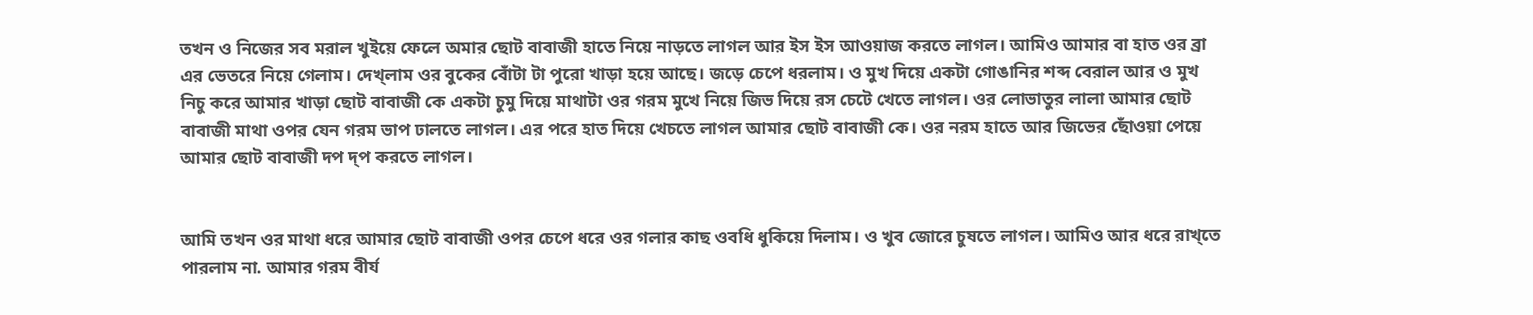তখন ও নিজের সব মরাল খুইয়ে ফেলে অমার ছোট বাবাজী হাতে নিয়ে নাড়তে লাগল আর ইস ইস আওয়াজ করতে লাগল। আমিও আমার বা হাত ওর ব্রা এর ভেতরে নিয়ে গেলাম। দেখ্লাম ওর বুকের বোঁটা টা পুরো খাড়া হয়ে আছে। জড়ে চেপে ধরলাম। ও মুখ দিয়ে একটা গোঙানির শব্দ বেরাল আর ও মুখ নিচু করে আমার খাড়া ছোট বাবাজী কে একটা চুমু দিয়ে মাথাটা ওর গরম মুখে নিয়ে জিভ দিয়ে রস চেটে খেতে লাগল। ওর লোভাতুর লালা আমার ছোট বাবাজী মাথা ওপর যেন গরম ভাপ ঢালতে লাগল। এর পরে হাত দিয়ে খেচতে লাগল আমার ছোট বাবাজী কে। ওর নরম হাতে আর জিভের ছোঁওয়া পেয়ে আমার ছোট বাবাজী দপ দ্প করতে লাগল।


আমি তখন ওর মাথা ধরে আমার ছোট বাবাজী ওপর চেপে ধরে ওর গলার কাছ ওবধি ধুকিয়ে দিলাম। ও খুব জোরে চুষতে লাগল। আমিও আর ধরে রাখ্তে পারলাম না. আমার গরম বীর্য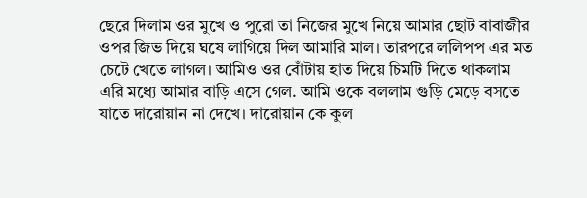ছেরে দিলাম ওর মুখে ও পুরো তা নিজের মুখে নিয়ে আমার ছোট বাবাজীর ওপর জিভ দিয়ে ঘষে লাগিয়ে দিল আমারি মাল। তারপরে ললিপপ এর মত চেটে খেতে লাগল। আমিও ওর বোঁটায় হাত দিয়ে চিমটি দিতে থাকলাম এরি মধ্যে আমার বাড়ি এসে গেল. আমি ওকে বললাম গুড়ি মেড়ে বসতে যাতে দারোয়ান না দেখে। দারোয়ান কে কুল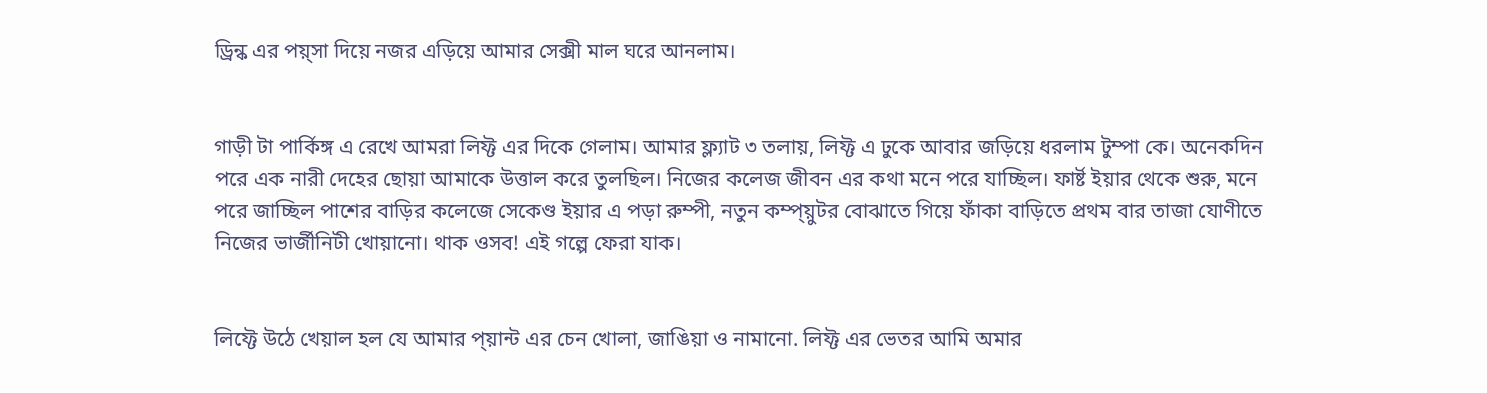ড্রিন্ক এর পয়্সা দিয়ে নজর এড়িয়ে আমার সেক্সী মাল ঘরে আনলাম।


গাড়ী টা পার্কিঙ্গ এ রেখে আমরা লিফ্ট এর দিকে গেলাম। আমার ফ্ল্যাট ৩ তলায়, লিফ্ট এ ঢুকে আবার জড়িয়ে ধরলাম টুম্পা কে। অনেকদিন পরে এক নারী দেহের ছোয়া আমাকে উত্তাল করে তুলছিল। নিজের কলেজ জীবন এর কথা মনে পরে যাচ্ছিল। ফার্ষ্ট ইয়ার থেকে শুরু, মনে পরে জাচ্ছিল পাশের বাড়ির কলেজে সেকেণ্ড ইয়ার এ পড়া রুম্পী, নতুন কম্প্য়ুটর বোঝাতে গিয়ে ফাঁকা বাড়িতে প্রথম বার তাজা যোণীতে নিজের ভার্জীনিটী খোয়ানো। থাক ওসব! এই গল্পে ফেরা যাক।


লিফ্টে উঠে খেয়াল হল যে আমার প্য়ান্ট এর চেন খোলা, জাঙিয়া ও নামানো. লিফ্ট এর ভেতর আমি অমার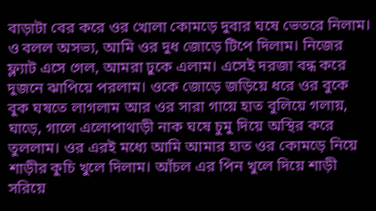বাড়াটা বের করে ওর খোলা কোমড়ে দুবার ঘষে ভেতরে নিলাম। ও বলল অসভ্য, আমি ওর দুধ জোড়ে টিপে দিলাম। নিজের ফ্ল্যাট এসে গেল, আমরা ঢুকে এলাম। এসেই দরজা বন্ধ করে দুজনে ঝাপিয়ে পরলাম। ওকে জোড়ে জড়িয়ে ধরে ওর বুকে বুক ঘষতে লাগলাম আর ওর সারা গায়ে হাত বুলিয়ে গলায়, ঘাড়ে, গালে এলোপাথাড়ী নাক ঘষে চুমু দিয়ে অস্থির করে তুললাম। ওর এরই মধ্যে আমি আমার হাত ওর কোমড়ে নিয়ে শাড়ীর কুচি খুলে দিলাম। আঁচল এর পিন খুলে দিয়ে শাড়ী সরিয়ে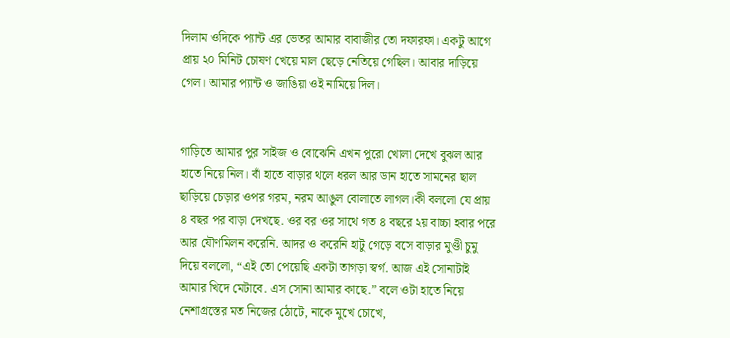দিলাম ওদিকে প্যান্ট এর ভেতর আমার বাবাজীর তো দফারফা। একটু আগে প্রায় ২০ মিনিট চোষণ খেয়ে মাল ছেড়ে নেতিয়ে গেছিল। আবার দাড়িয়ে গেল। আমার প্যান্ট ও জাঙিয়া ওই নামিয়ে দিল।


গাড়িতে আমার পুর সাইজ ও বোঝেনি এখন পুরো খোলা দেখে বুঝল আর হাতে নিয়ে নিল। বাঁ হাতে বাড়ার থলে ধরল আর ডান হাতে সামনের ছাল ছাড়িয়ে চেড়ার ওপর গরম, নরম আঙুল বোলাতে লাগল।কী বললো যে প্রায় ৪ বছর পর বাড়া দেখছে. ওর বর ওর সাথে গত ৪ বছরে ২য় বাচ্চা হবার পরে আর যৌণমিলন করেনি. আদর ও করেনি হাটু গেড়ে বসে বাড়ার মুণ্ডী চুমু দিয়ে বললো, “এই তো পেয়েছি একটা তাগড়া স্বর্গ. আজ এই সোনাটাই আমার খিদে মেটাবে. এস সোনা আমার কাছে.” বলে ওটা হাতে নিয়ে নেশাগ্রস্তের মত নিজের ঠোটে, নাকে মুখে চোখে,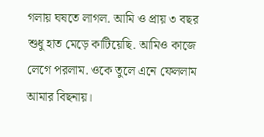গলায় ঘষতে লাগল. আমি ও প্রায় ৩ বছর শুধু হাত মেড়ে কাটিয়েছি. আমিও কাজে লেগে পরলাম. ওকে তুলে এনে ফেললাম আমার বিছনায়।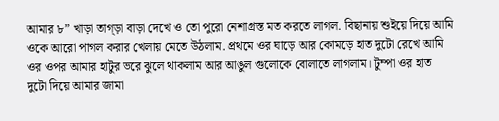আমার ৮” খাড়া তাগ্ড়া বাড়া দেখে ও তো পুরো নেশাগ্রস্ত মত করতে লাগল. বিছানায় শুইয়ে দিয়ে আমি ওকে আরো পাগল করার খেলায় মেতে উঠলাম. প্রথমে ওর ঘাড়ে আর কোমড়ে হাত দুটো রেখে আমি ওর ওপর আমার হাটুর ভরে ঝুলে থাকলাম আর আঙুল গুলোকে বোলাতে লাগলাম। টুম্পা ওর হাত দুটো দিয়ে আমার জামা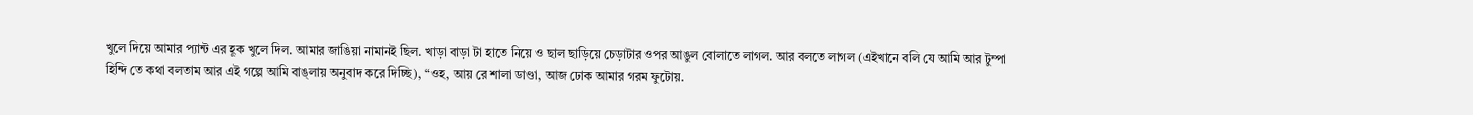খুলে দিয়ে আমার প্যান্ট এর হূক খুলে দিল. আমার জাঙিয়া নামানই ছিল. খাড়া বাড়া টা হাতে নিয়ে ও ছাল ছাড়িয়ে চেড়াটার ওপর আঙুল বোলাতে লাগল. আর বলতে লাগল (এইখানে বলি যে আমি আর টুম্পা হিন্দি তে কথা বলতাম আর এই গল্পে আমি বাঙ্লায় অনুবাদ করে দিচ্ছি), “ওহ, আয় রে শালা ডাণ্ডা, আজ ঢোক আমার গরম ফুটোয়.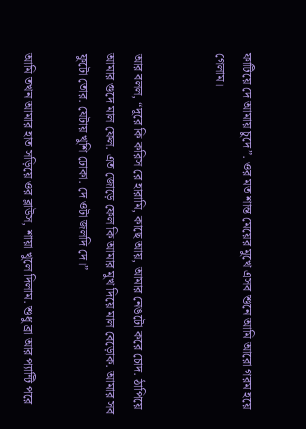ফাটিয়ে দে আমায় চুদে”. ওর মত শান্ত মেয়ের মুখে এসব শুনে আমি আরো গরম হয়ে গেলাম।


আর বলল, “দূরে কি করিস রে হারামি, কাছে আয়, আমার নেঙটো করে চোদ. ঠাপিয়ে আমার গুদে মাল ফেল. এত জোড়ে ফেল কি আমার মুখ দিয়ে মাল বেড়োক. আমার সব ফুটো তোর. যেটায় খুশি ঢোকা. দে ওটা জলদি দে।”

আমি তখন আমার হাত সড়িয়ে ওর ব্লাউস, শায়া খুলে দিলাম. শুধু ব্রা আর প্যান্টি পরে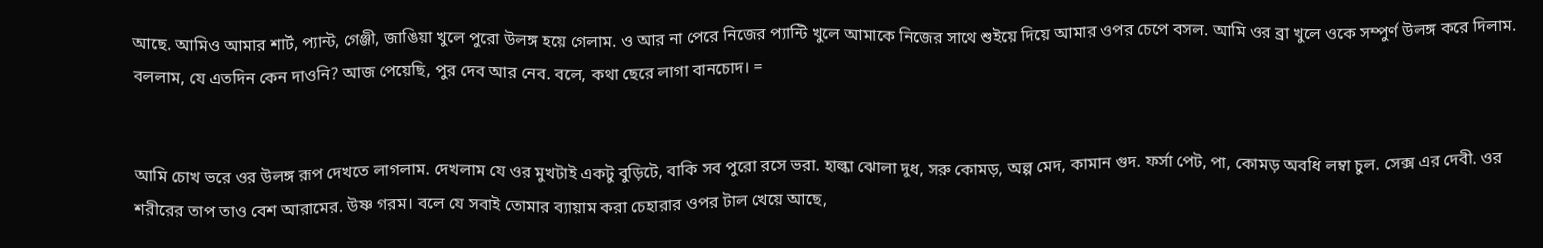আছে. আমিও আমার শার্ট, প্যান্ট, গেঞ্জী, জাঙিয়া খুলে পুরো উলঙ্গ হয়ে গেলাম. ও আর না পেরে নিজের প্যান্টি খুলে আমাকে নিজের সাথে শুইয়ে দিয়ে আমার ওপর চেপে বসল. আমি ওর ব্রা খুলে ওকে সম্পুর্ণ উলঙ্গ করে দিলাম. বললাম, যে এতদিন কেন দাওনি? আজ পেয়েছি, পুর দেব আর নেব. বলে, কথা ছেরে লাগা বানচোদ। =


আমি চোখ ভরে ওর উলঙ্গ রূপ দেখতে লাগলাম. দেখলাম যে ওর মুখটাই একটু বুড়িটে, বাকি সব পুরো রসে ভরা. হাল্কা ঝোলা দুধ, সরু কোমড়, অল্প মেদ, কামান গুদ. ফর্সা পেট, পা, কোমড় অবধি লম্বা চুল. সেক্স এর দেবী. ওর শরীরের তাপ তাও বেশ আরামের. উষ্ণ গরম। বলে যে সবাই তোমার ব্যায়াম করা চেহারার ওপর টাল খেয়ে আছে,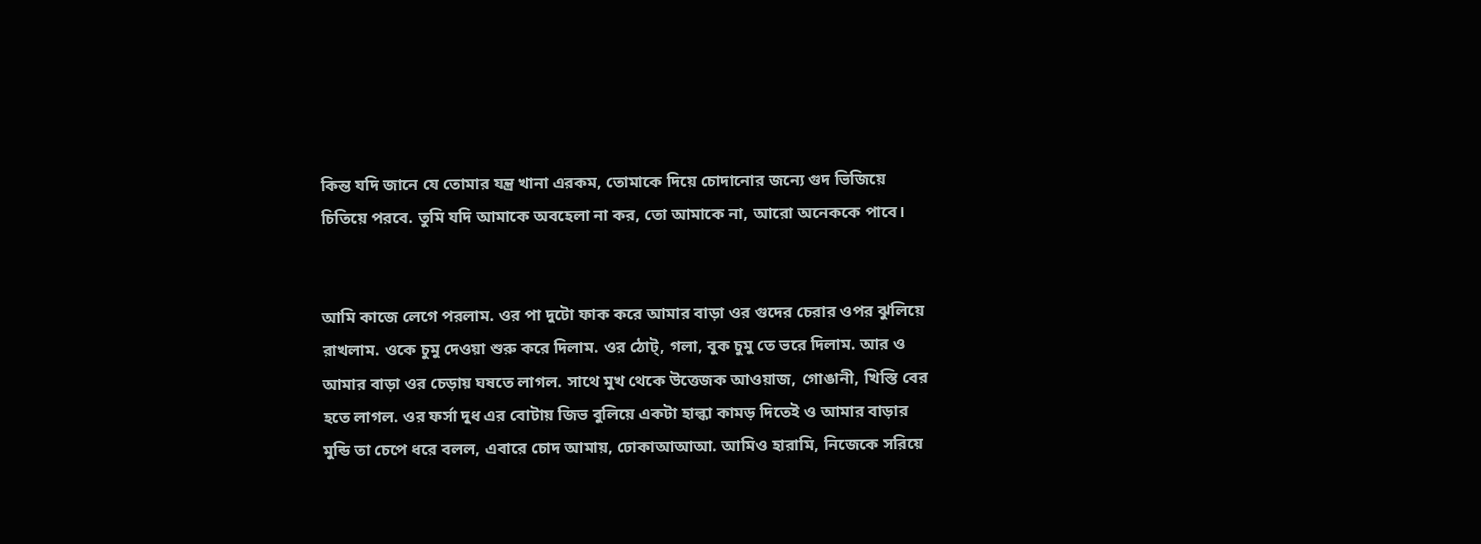কিন্ত যদি জানে যে তোমার যন্ত্র খানা এরকম, তোমাকে দিয়ে চোদানোর জন্যে গুদ ভিজিয়ে চিতিয়ে পরবে. তুমি যদি আমাকে অবহেলা না কর, তো আমাকে না, আরো অনেককে পাবে।


আমি কাজে লেগে পরলাম. ওর পা দুটো ফাক করে আমার বাড়া ওর গুদের চেরার ওপর ঝুলিয়ে রাখলাম. ওকে চুমু দেওয়া শুরু করে দিলাম. ওর ঠোট্, গলা, বুক চুমু তে ভরে দিলাম. আর ও আমার বাড়া ওর চেড়ায় ঘষতে লাগল. সাথে মুখ থেকে উত্তেজক আওয়াজ, গোঙানী, খিস্তি বের হতে লাগল. ওর ফর্সা দুধ এর বোটায় জিভ বুলিয়ে একটা হাল্কা কামড় দিতেই ও আমার বাড়ার মুন্ডি তা চেপে ধরে বলল, এবারে চোদ আমায়, ঢোকাআআআ. আমিও হারামি, নিজেকে সরিয়ে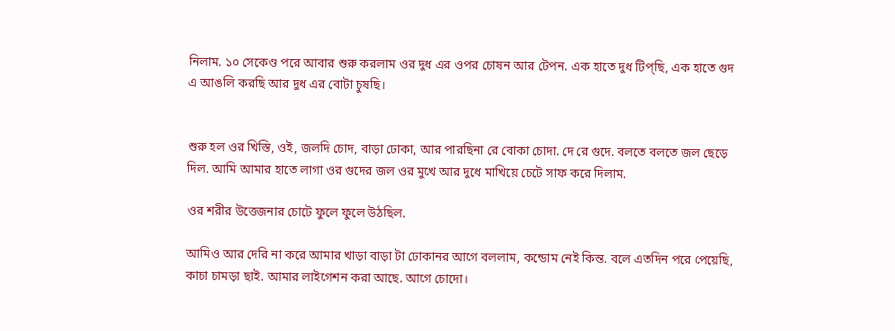নিলাম. ১০ সেকেণ্ড পরে আবার শুরু করলাম ওর দুধ এর ওপর চোষন আর টেপন. এক হাতে দুধ টিপ্ছি, এক হাতে গুদ এ আঙলি করছি আর দুধ এর বোটা চুষছি।


শুরু হল ওর খিস্তি, ওই, জলদি চোদ, বাড়া ঢোকা, আর পারছিনা রে বোকা চোদা. দে রে গুদে. বলতে বলতে জল ছেড়ে দিল. আমি আমার হাতে লাগা ওর গুদের জল ওর মুখে আর দুধে মাখিয়ে চেটে সাফ করে দিলাম.

ওর শরীর উত্তেজনার চোটে ফুলে ফুলে উঠছিল.

আমিও আর দেরি না করে আমার খাড়া বাড়া টা ঢোকানর আগে বললাম, কন্ডোম নেই কিন্ত. বলে এতদিন পরে পেয়েছি, কাচা চামড়া ছাই. আমার লাইগেশন করা আছে. আগে চোদো।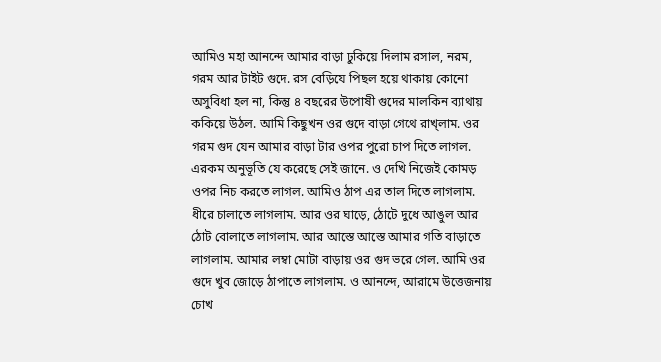আমিও মহা আনন্দে আমার বাড়া ঢুকিয়ে দিলাম রসাল, নরম, গরম আর টাইট গুদে. রস বেড়িযে পিছল হয়ে থাকায় কোনো অসুবিধা হল না, কিন্তু ৪ বছরের উপোষী গুদের মালকিন ব্যাথায় ককিয়ে উঠল. আমি কিছুখন ওর গুদে বাড়া গেথে রাখ্লাম. ওর গরম গুদ যেন আমার বাড়া টার ওপর পুরো চাপ দিতে লাগল. এরকম অনুভূতি যে করেছে সেই জানে. ও দেখি নিজেই কোমড় ওপর নিচ করতে লাগল. আমিও ঠাপ এর তাল দিতে লাগলাম. ধীরে চালাতে লাগলাম. আর ওর ঘাড়ে, ঠোটে দুধে আঙুল আর ঠোট বোলাতে লাগলাম. আর আস্তে আস্তে আমার গতি বাড়াতে লাগলাম. আমার লম্বা মোটা বাড়ায় ওর গুদ ভরে গেল. আমি ওর গুদে খুব জোড়ে ঠাপাতে লাগলাম. ও আনন্দে, আরামে উত্তেজনায় চোখ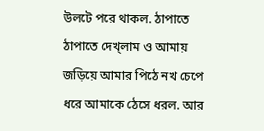উলটে পরে থাকল. ঠাপাতে ঠাপাতে দেখ্লাম ও আমায় জড়িয়ে আমার পিঠে নখ চেপে ধরে আমাকে ঠেসে ধরল. আর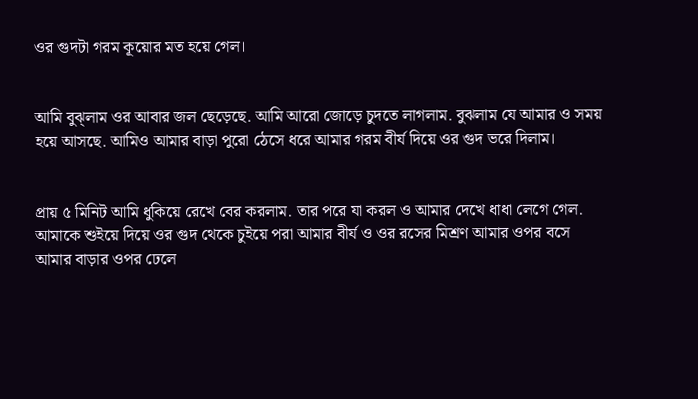ওর গুদটা গরম কূয়োর মত হয়ে গেল।


আমি বুঝ্লাম ওর আবার জল ছেড়েছে. আমি আরো জোড়ে চুদতে লাগলাম. বুঝলাম যে আমার ও সময় হয়ে আসছে. আমিও আমার বাড়া পুরো ঠেসে ধরে আমার গরম বীর্য দিয়ে ওর গুদ ভরে দিলাম।


প্রায় ৫ মিনিট আমি ধুকিয়ে রেখে বের করলাম. তার পরে যা করল ও আমার দেখে ধাধা লেগে গেল. আমাকে শুইয়ে দিয়ে ওর গুদ থেকে চুইয়ে পরা আমার বীর্য ও ওর রসের মিশ্রণ আমার ওপর বসে আমার বাড়ার ওপর ঢেলে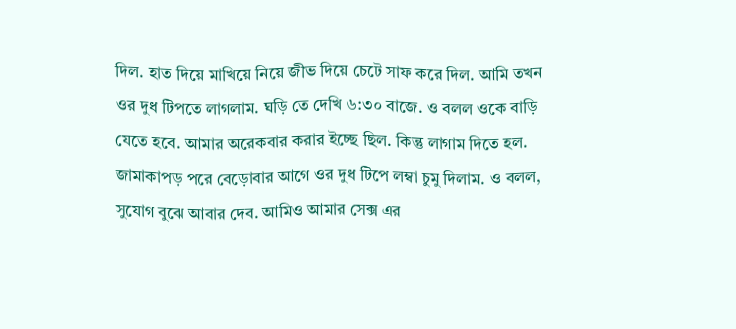দিল. হাত দিয়ে মাখিয়ে নিয়ে জীভ দিয়ে চেটে সাফ করে দিল. আমি তখন ওর দুধ টিপতে লাগলাম. ঘড়ি তে দেখি ৬:৩০ বাজে. ও বলল ওকে বাড়ি যেতে হবে. আমার অরেকবার করার ইচ্ছে ছিল. কিন্তু লাগাম দিতে হল. জামাকাপড় পরে বেড়োবার আগে ওর দুধ টিপে লম্বা চুমু দিলাম. ও বলল, সুযোগ বুঝে আবার দেব. আমিও আমার সেক্স এর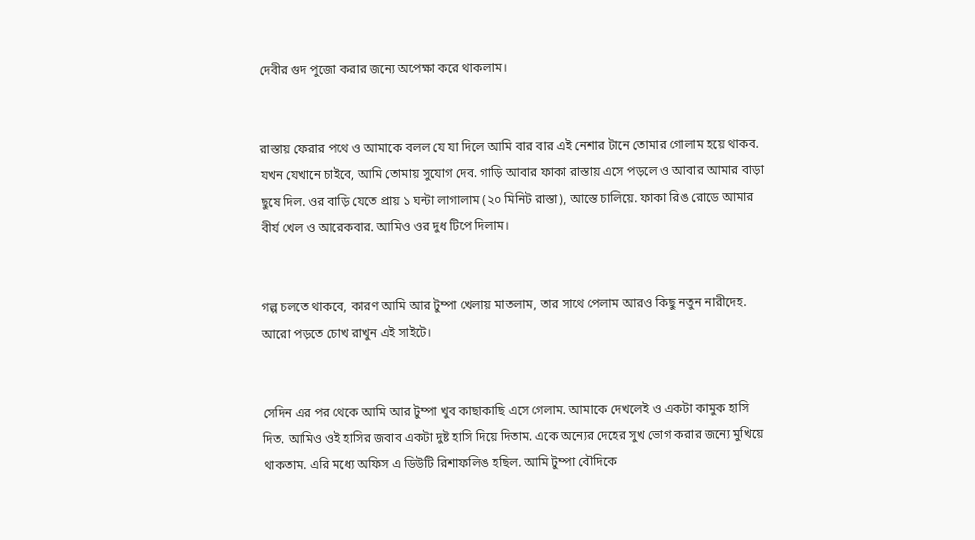দেবীর গুদ পুজো করার জন্যে অপেক্ষা করে থাকলাম।


রাস্তায় ফেরার পথে ও আমাকে বলল যে যা দিলে আমি বার বার এই নেশার টানে তোমার গোলাম হয়ে থাকব. যখন যেখানে চাইবে, আমি তোমায় সুযোগ দেব. গাড়ি আবার ফাকা রাস্তায় এসে পড়লে ও আবার আমার বাড়া ছুষে দিল. ওর বাড়ি যেতে প্রায় ১ ঘন্টা লাগালাম (২০ মিনিট রাস্তা), আস্তে চালিয়ে. ফাকা রিঙ রোডে আমার বীর্য খেল ও আরেকবার. আমিও ওর দুধ টিপে দিলাম।


গল্প চলতে থাকবে, কারণ আমি আর টুম্পা খেলায় মাতলাম, তার সাথে পেলাম আরও কিছু নতুন নারীদেহ. আরো পড়তে চোখ রাখুন এই সাইটে।


সেদিন এর পর থেকে আমি আর টুম্পা খুব কাছাকাছি এসে গেলাম. আমাকে দেখলেই ও একটা কামুক হাসি দিত. আমিও ওই হাসির জবাব একটা দুষ্ট হাসি দিয়ে দিতাম. একে অন্যের দেহের সুখ ভোগ করার জন্যে মুখিয়ে থাকতাম. এরি মধ্যে অফিস এ ডিউটি রিশাফলিঙ হছিল. আমি টুম্পা বৌদিকে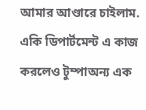আমার আণ্ডারে চাইলাম. একি ডিপার্টমেন্ট এ কাজ করলেও টুম্পাঅন্য এক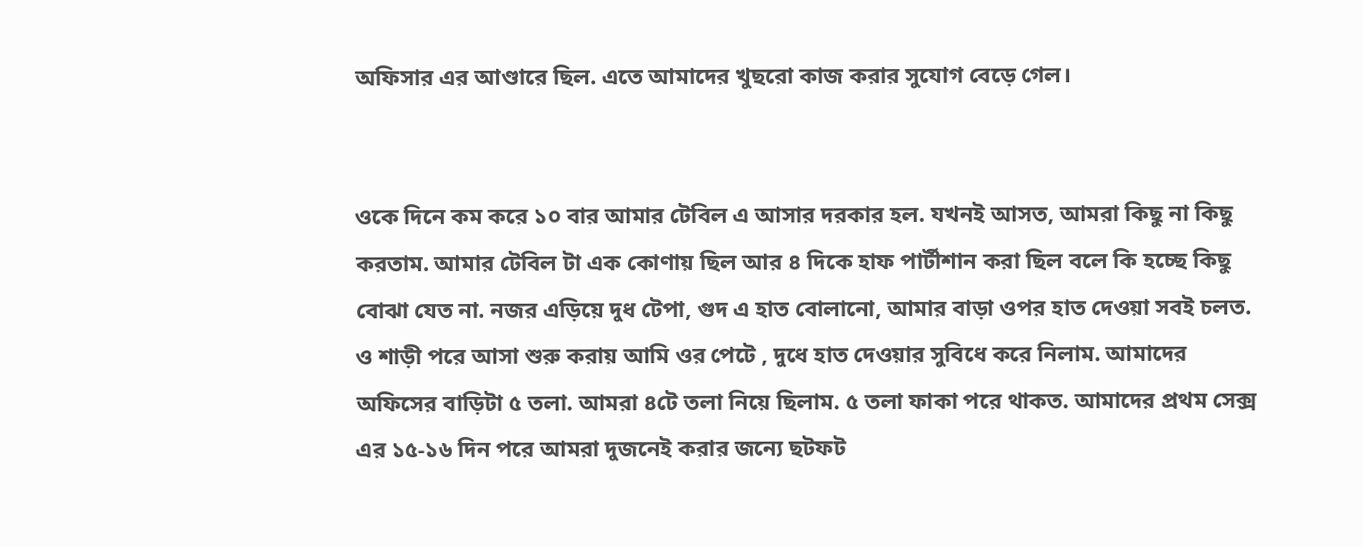অফিসার এর আণ্ডারে ছিল. এতে আমাদের খুছরো কাজ করার সুযোগ বেড়ে গেল।


ওকে দিনে কম করে ১০ বার আমার টেবিল এ আসার দরকার হল. যখনই আসত, আমরা কিছু না কিছু করতাম. আমার টেবিল টা এক কোণায় ছিল আর ৪ দিকে হাফ পার্টীশান করা ছিল বলে কি হচ্ছে কিছু বোঝা যেত না. নজর এড়িয়ে দুধ টেপা, গুদ এ হাত বোলানো, আমার বাড়া ওপর হাত দেওয়া সবই চলত. ও শাড়ী পরে আসা শুরু করায় আমি ওর পেটে , দুধে হাত দেওয়ার সুবিধে করে নিলাম. আমাদের অফিসের বাড়িটা ৫ তলা. আমরা ৪টে তলা নিয়ে ছিলাম. ৫ তলা ফাকা পরে থাকত. আমাদের প্রথম সেক্স এর ১৫-১৬ দিন পরে আমরা দুজনেই করার জন্যে ছটফট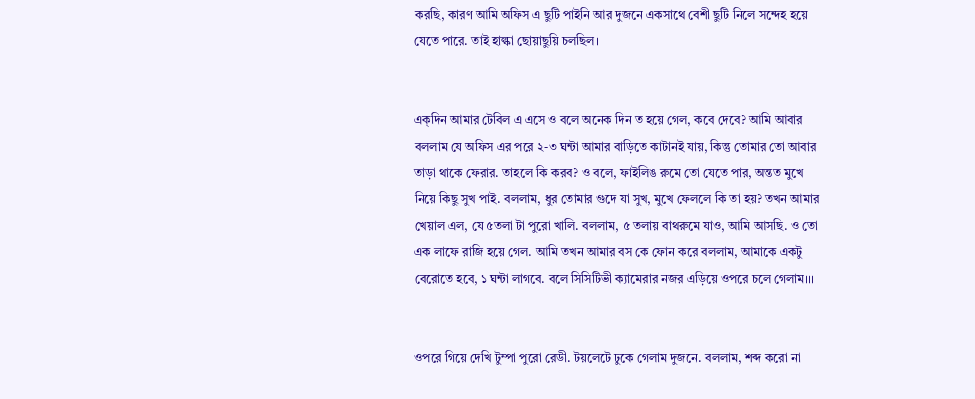করছি, কারণ আমি অফিস এ ছুটি পাইনি আর দুজনে একসাথে বেশী ছুটি নিলে সন্দেহ হয়ে যেতে পারে. তাই হাল্কা ছোয়াছুয়ি চলছিল।


এক্দিন আমার টেবিল এ এসে ও বলে অনেক দিন ত হয়ে গেল, কবে দেবে? আমি আবার বললাম যে অফিস এর পরে ২-৩ ঘন্টা আমার বাড়িতে কাটানই যায়, কিন্তু তোমার তো আবার তাড়া থাকে ফেরার. তাহলে কি করব? ও বলে, ফাইলিঙ রুমে তো যেতে পার, অন্তত মুখে নিয়ে কিছু সুখ পাই. বললাম, ধুর তোমার গুদে যা সুখ, মুখে ফেললে কি তা হয়? তখন আমার খেয়াল এল, যে ৫তলা টা পুরো খালি. বললাম, ৫ তলায় বাথরুমে যাও, আমি আসছি. ও তো এক লাফে রাজি হয়ে গেল. আমি তখন আমার বস কে ফোন করে বললাম, আমাকে একটু বেরোতে হবে, ১ ঘন্টা লাগবে. বলে সিসিটিভী ক্যামেরার নজর এড়িয়ে ওপরে চলে গেলাম।।।


ওপরে গিয়ে দেখি টুম্পা পুরো রেডী. টয়লেটে ঢুকে গেলাম দুজনে. বললাম, শব্দ করো না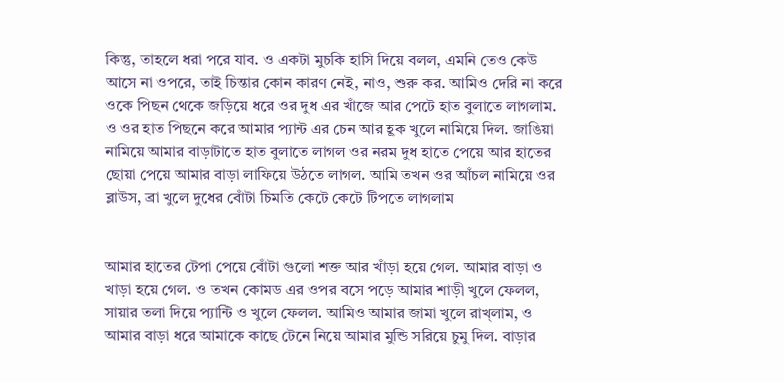কিন্তু, তাহলে ধরা পরে যাব. ও একটা মুচকি হাসি দিয়ে বলল, এমনি তেও কেউ আসে না ওপরে, তাই চিন্তার কোন কারণ নেই, নাও, শুরু কর. আমিও দেরি না করে ওকে পিছন থেকে জড়িয়ে ধরে ওর দুধ এর খাঁজে আর পেটে হাত বুলাতে লাগলাম. ও ওর হাত পিছনে করে আমার প্যান্ট এর চেন আর হূক খুলে নামিয়ে দিল. জাঙিয়া নামিয়ে আমার বাড়াটাতে হাত বুলাতে লাগল ওর নরম দুধ হাতে পেয়ে আর হাতের ছোয়া পেয়ে আমার বাড়া লাফিয়ে উঠতে লাগল. আমি তখন ওর আঁচল নামিয়ে ওর ব্লাউস, ব্রা খুলে দুধের বোঁটা চিমতি কেটে কেটে টিপতে লাগলাম


আমার হাতের টেপা পেয়ে বোঁটা গুলো শক্ত আর খাঁড়া হয়ে গেল. আমার বাড়া ও খাড়া হয়ে গেল. ও তখন কোমড এর ওপর বসে পড়ে আমার শাড়ী খুলে ফেলল, সায়ার তলা দিয়ে প্যান্টি ও খুলে ফেলল. আমিও আমার জামা খুলে রাখ্লাম, ও আমার বাড়া ধরে আমাকে কাছে টেনে নিয়ে আমার মুন্ডি সরিয়ে চুমু দিল. বাড়ার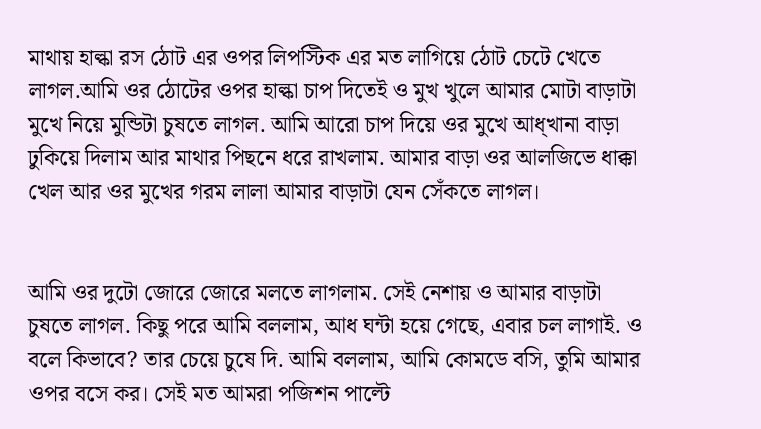মাথায় হাল্কা রস ঠোট এর ওপর লিপস্টিক এর মত লাগিয়ে ঠোট চেটে খেতে লাগল.আমি ওর ঠোটের ওপর হাল্কা চাপ দিতেই ও মুখ খুলে আমার মোটা বাড়াটা মুখে নিয়ে মুন্ডিটা চুষতে লাগল. আমি আরো চাপ দিয়ে ওর মুখে আধ্খানা বাড়া ঢুকিয়ে দিলাম আর মাথার পিছনে ধরে রাখলাম. আমার বাড়া ওর আলজিভে ধাক্কা খেল আর ওর মুখের গরম লালা আমার বাড়াটা যেন সেঁকতে লাগল।


আমি ওর দুটো জোরে জোরে মলতে লাগলাম. সেই নেশায় ও আমার বাড়াটা চুষতে লাগল. কিছু পরে আমি বললাম, আধ ঘন্টা হয়ে গেছে, এবার চল লাগাই. ও বলে কিভাবে? তার চেয়ে চুষে দি. আমি বললাম, আমি কোমডে বসি, তুমি আমার ওপর বসে কর। সেই মত আমরা পজিশন পাল্টে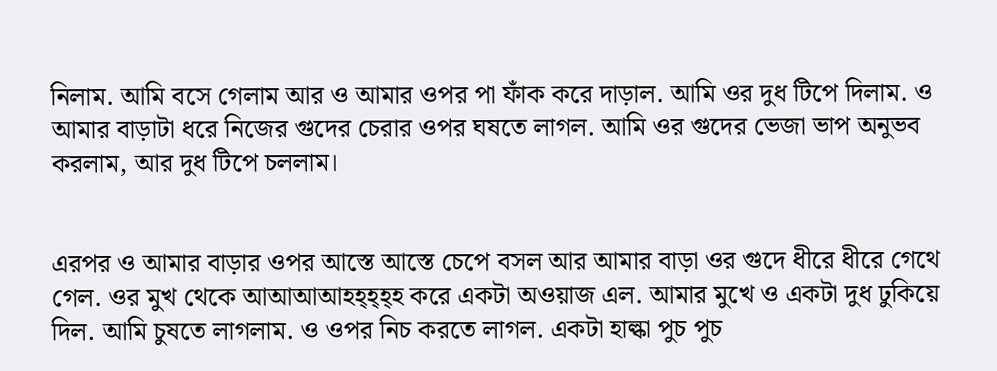নিলাম. আমি বসে গেলাম আর ও আমার ওপর পা ফাঁক করে দাড়াল. আমি ওর দুধ টিপে দিলাম. ও আমার বাড়াটা ধরে নিজের গুদের চেরার ওপর ঘষতে লাগল. আমি ওর গুদের ভেজা ভাপ অনুভব করলাম, আর দুধ টিপে চললাম।


এরপর ও আমার বাড়ার ওপর আস্তে আস্তে চেপে বসল আর আমার বাড়া ওর গুদে ধীরে ধীরে গেথে গেল. ওর মুখ থেকে আআআআহহ্হ্হ্হ করে একটা অওয়াজ এল. আমার মুখে ও একটা দুধ ঢুকিয়ে দিল. আমি চুষতে লাগলাম. ও ওপর নিচ করতে লাগল. একটা হাল্কা পুচ পুচ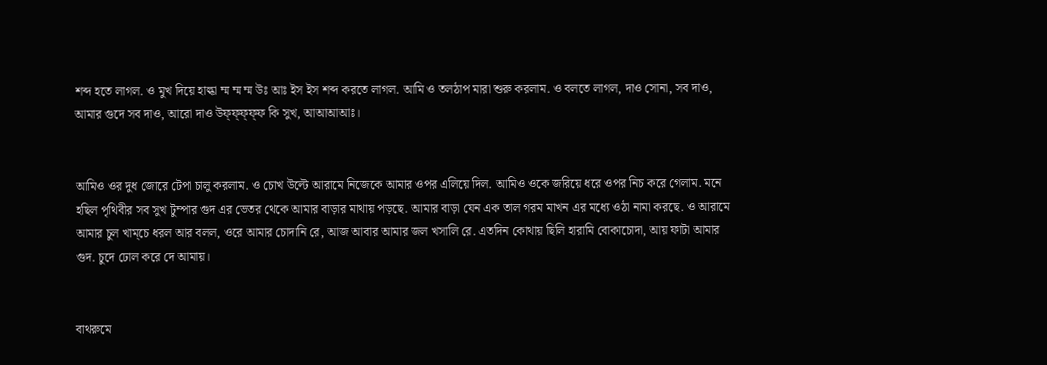শব্দ হতে লাগল. ও মুখ দিয়ে হাল্কা ম্ম ম্ম ম্ম উঃ আঃ ইস ইস শব্দ করতে লাগল. আমি ও তলঠাপ মারা শুরু করলাম. ও বলতে লাগল, দাও সোনা, সব দাও, আমার গুদে সব দাও, আরো দাও উফ্ফ্ফ্ফ্ফ কি সুখ, আআআআঃ।


আমিও ওর দুধ জোরে টেপা চালু করলাম. ও চোখ উল্টে আরামে নিজেকে আমার ওপর এলিয়ে দিল. আমিও ওকে জরিয়ে ধরে ওপর নিচ করে গেলাম. মনে হছিল পৃথিবীর সব সুখ টুম্পার গুদ এর ভেতর থেকে আমার বাড়ার মাথায় পড়ছে. আমার বাড়া যেন এক তাল গরম মাখন এর মধ্যে ওঠা নামা করছে. ও আরামে আমার চুল খাম্চে ধরল আর বলল, ওরে আমার চোদানি রে, আজ আবার আমার জল খসালি রে. এতদিন কোথায় ছিলি হারামি বোকাচোদা, আয় ফাটা আমার গুদ. চুদে ঢোল করে দে আমায়।


বাথরুমে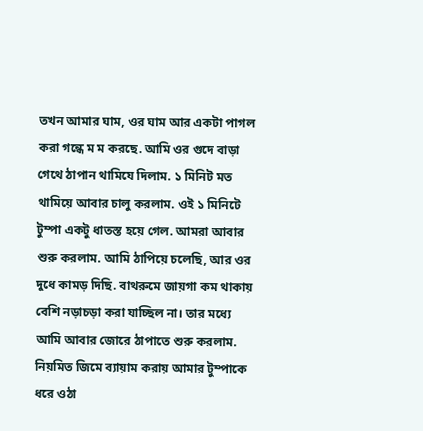তখন আমার ঘাম, ওর ঘাম আর একটা পাগল করা গন্ধে ম ম করছে. আমি ওর গুদে বাড়া গেথে ঠাপান থামিযে দিলাম. ১ মিনিট মত থামিয়ে আবার চালু করলাম. ওই ১ মিনিটে টুম্পা একটু ধাতস্ত হয়ে গেল. আমরা আবার শুরু করলাম. আমি ঠাপিয়ে চলেছি, আর ওর দুধে কামড় দিছি. বাথরুমে জায়গা কম থাকায় বেশি নড়াচড়া করা যাচ্ছিল না। তার মধ্যে আমি আবার জোরে ঠাপাতে শুরু করলাম. নিয়মিত জিমে ব্যায়াম করায় আমার টুম্পাকে ধরে ওঠা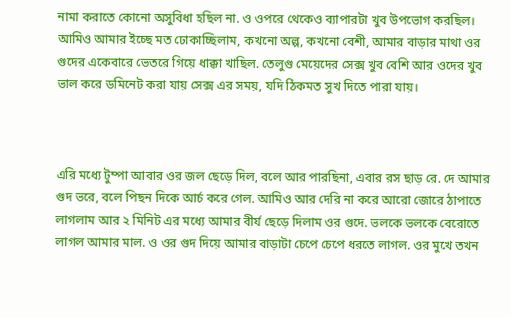নামা করাতে কোনো অসুবিধা হছিল না. ও ওপরে থেকেও ব্যাপারটা খুব উপভোগ করছিল। আমিও আমার ইচ্ছে মত ঢোকাচ্ছিলাম, কখনো অল্প, কখনো বেশী, আমার বাড়ার মাথা ওর গুদের একেবারে ভেতরে গিয়ে ধাক্কা খাছিল. তেলুগু মেয়েদের সেক্স খুব বেশি আর ওদের খুব ভাল করে ডমিনেট করা যায় সেক্স এর সময়, যদি ঠিকমত সুখ দিতে পারা যায়।



এরি মধ্যে টুম্পা আবার ওর জল ছেড়ে দিল, বলে আর পারছিনা, এবার রস ছাড় রে. দে আমার গুদ ভরে, বলে পিছন দিকে আর্চ করে গেল. আমিও আর দেরি না করে আরো জোরে ঠাপাতে লাগলাম আর ২ মিনিট এর মধ্যে আমার বীর্য ছেড়ে দিলাম ওর গুদে. ভলকে ভলকে বেরোতে লাগল আমার মাল. ও ওর গুদ দিয়ে আমার বাড়াটা চেপে চেপে ধরতে লাগল. ওর মুখে তখন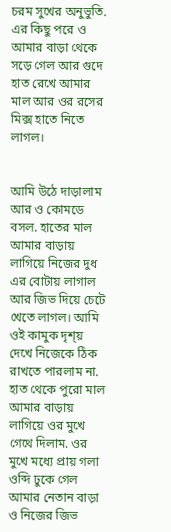চরম সুখের অনুভুতি. এর কিছু পরে ও আমার বাড়া থেকে সড়ে গেল আর গুদে হাত রেখে আমার মাল আর ওর রসের মিক্স হাতে নিতে লাগল।


আমি উঠে দাড়ালাম আর ও কোমডে বসল. হাতের মাল আমার বাড়ায় লাগিয়ে নিজের দুধ এর বোটায় লাগাল আর জিভ দিয়ে চেটে খেতে লাগল। আমি ওই কামুক দৃশ্য় দেখে নিজেকে ঠিক রাখতে পারলাম না. হাত থেকে পুরো মাল আমার বাড়ায় লাগিয়ে ওর মুখে গেথে দিলাম. ওর মুখে মধ্যে প্রায় গলা ওব্দি ঢুকে গেল আমার নেতান বাড়া ও নিজের জিভ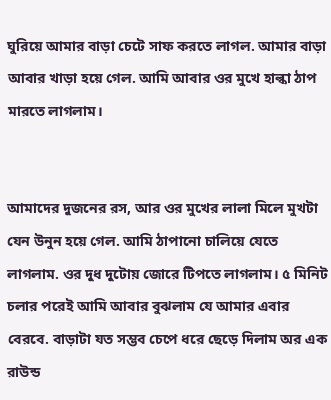ঘুরিয়ে আমার বাড়া চেটে সাফ করতে লাগল. আমার বাড়া আবার খাড়া হয়ে গেল. আমি আবার ওর মুখে হাল্কা ঠাপ মারতে লাগলাম।


আমাদের দুজনের রস, আর ওর মুখের লালা মিলে মুখটা যেন উনুন হয়ে গেল. আমি ঠাপানো চালিয়ে যেতে লাগলাম. ওর দুধ দুটোয় জোরে টিপতে লাগলাম। ৫ মিনিট চলার পরেই আমি আবার বুঝলাম যে আমার এবার বেরবে. বাড়াটা যত সম্ভব চেপে ধরে ছেড়ে দিলাম অর এক রাউন্ড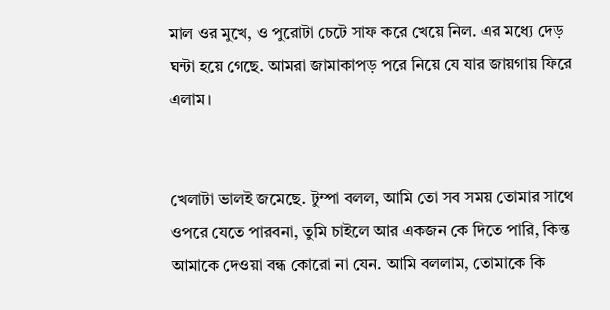মাল ওর মুখে, ও পুরোটা চেটে সাফ করে খেয়ে নিল. এর মধ্যে দেড় ঘন্টা হয়ে গেছে. আমরা জামাকাপড় পরে নিয়ে যে যার জায়গায় ফিরে এলাম।


খেলাটা ভালই জমেছে. টুম্পা বলল, আমি তো সব সময় তোমার সাথে ওপরে যেতে পারবনা, তুমি চাইলে আর একজন কে দিতে পারি, কিন্ত আমাকে দেওয়া বন্ধ কোরো না যেন. আমি বললাম, তোমাকে কি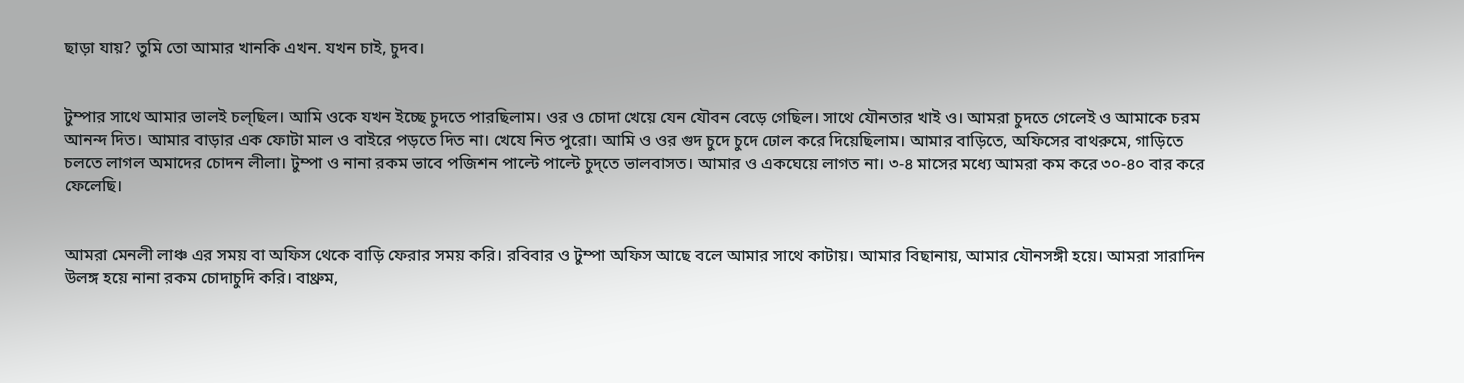ছাড়া যায়? তুমি তো আমার খানকি এখন. যখন চাই, চুদব।


টুম্পার সাথে আমার ভালই চল্ছিল। আমি ওকে যখন ইচ্ছে চুদতে পারছিলাম। ওর ও চোদা খেয়ে যেন যৌবন বেড়ে গেছিল। সাথে যৌনতার খাই ও। আমরা চুদতে গেলেই ও আমাকে চরম আনন্দ দিত। আমার বাড়ার এক ফোটা মাল ও বাইরে পড়তে দিত না। খেযে নিত পুরো। আমি ও ওর গুদ চুদে চুদে ঢোল করে দিয়েছিলাম। আমার বাড়িতে, অফিসের বাথরুমে, গাড়িতে চলতে লাগল অমাদের চোদন লীলা। টুম্পা ও নানা রকম ভাবে পজিশন পাল্টে পাল্টে চুদ্তে ভালবাসত। আমার ও একঘেয়ে লাগত না। ৩-৪ মাসের মধ্যে আমরা কম করে ৩০-৪০ বার করে ফেলেছি।


আমরা মেনলী লাঞ্চ এর সময় বা অফিস থেকে বাড়ি ফেরার সময় করি। রবিবার ও টুম্পা অফিস আছে বলে আমার সাথে কাটায়। আমার বিছানায়, আমার যৌনসঙ্গী হয়ে। আমরা সারাদিন উলঙ্গ হয়ে নানা রকম চোদাচুদি করি। বাথ্রুম,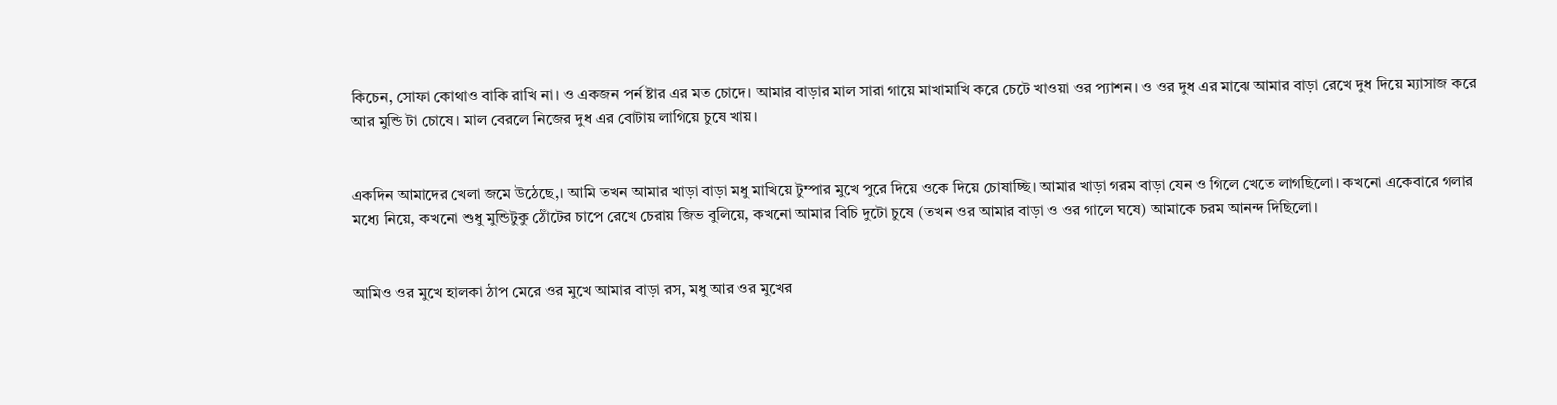কিচেন, সোফা কোথাও বাকি রাখি না। ও একজন পর্ন ষ্টার এর মত চোদে। আমার বাড়ার মাল সারা গায়ে মাখামাখি করে চেটে খাওয়া ওর প্যাশন। ও ওর দুধ এর মাঝে আমার বাড়া রেখে দুধ দিয়ে ম্যাসাজ করে আর মুন্ডি টা চোষে। মাল বেরলে নিজের দুধ এর বোটায় লাগিয়ে চুষে খায়।


একদিন আমাদের খেলা জমে উঠেছে,। আমি তখন আমার খাড়া বাড়া মধু মাখিয়ে টুম্পার মুখে পুরে দিয়ে ওকে দিয়ে চোষাচ্ছি। আমার খাড়া গরম বাড়া যেন ও গিলে খেতে লাগছিলো। কখনো একেবারে গলার মধ্যে নিয়ে, কখনো শুধু মুন্ডিটুকু ঠোঁটের চাপে রেখে চেরায় জিভ বুলিয়ে, কখনো আমার বিচি দুটো চুষে (তখন ওর আমার বাড়া ও ওর গালে ঘষে) আমাকে চরম আনন্দ দিছিলো।


আমিও ওর মুখে হালকা ঠাপ মেরে ওর মুখে আমার বাড়া রস, মধু আর ওর মুখের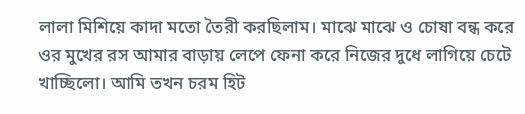লালা মিশিয়ে কাদা মতো তৈরী করছিলাম। মাঝে মাঝে ও চোষা বন্ধ করে ওর মুখের রস আমার বাড়ায় লেপে ফেনা করে নিজের দুধে লাগিয়ে চেটে খাচ্ছিলো। আমি তখন চরম হিট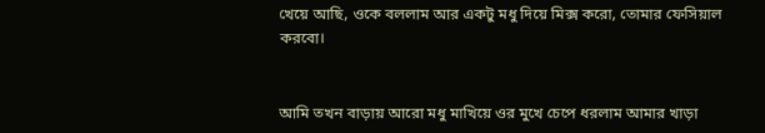খেয়ে আছি, ওকে বললাম আর একটু মধু দিয়ে মিক্স করো, তোমার ফেসিয়াল করবো।


আমি তখন বাড়ায় আরো মধু মাখিয়ে ওর মুখে চেপে ধরলাম আমার খাড়া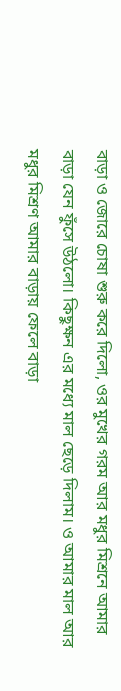বাড়া ও জোরে চোষা শুরু করে দিলো, ওর মুখের গরম আর মধুর মিশ্রনে আমার বাড়া যেন ফুঁসে উঠলো। কিছুক্ষন এর মধ্যে মাল ছেড়ে দিলাম। ও আমার মাল আর মধুর মিশ্রণ আমার বাড়ায় ফেলে বাড়া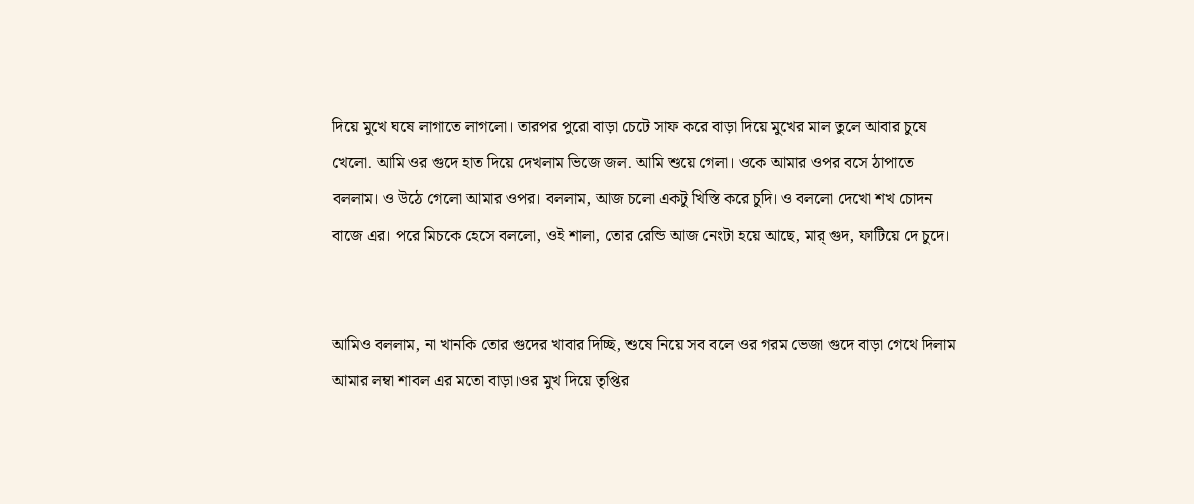দিয়ে মুখে ঘষে লাগাতে লাগলো। তারপর পুরো বাড়া চেটে সাফ করে বাড়া দিয়ে মুখের মাল তুলে আবার চুষে খেলো. আমি ওর গুদে হাত দিয়ে দেখলাম ভিজে জল. আমি শুয়ে গেলা। ওকে আমার ওপর বসে ঠাপাতে বললাম। ও উঠে গেলো আমার ওপর। বললাম, আজ চলো একটু খিস্তি করে চুদি। ও বললো দেখো শখ চোদন বাজে এর। পরে মিচকে হেসে বললো, ওই শালা, তোর রেন্ডি আজ নেংটা হয়ে আছে, মার্ গুদ, ফাটিয়ে দে চুদে।


আমিও বললাম, না খানকি তোর গুদের খাবার দিচ্ছি, শুষে নিয়ে সব বলে ওর গরম ভেজা গুদে বাড়া গেথে দিলাম আমার লম্বা শাবল এর মতো বাড়া।ওর মুখ দিয়ে তৃপ্তির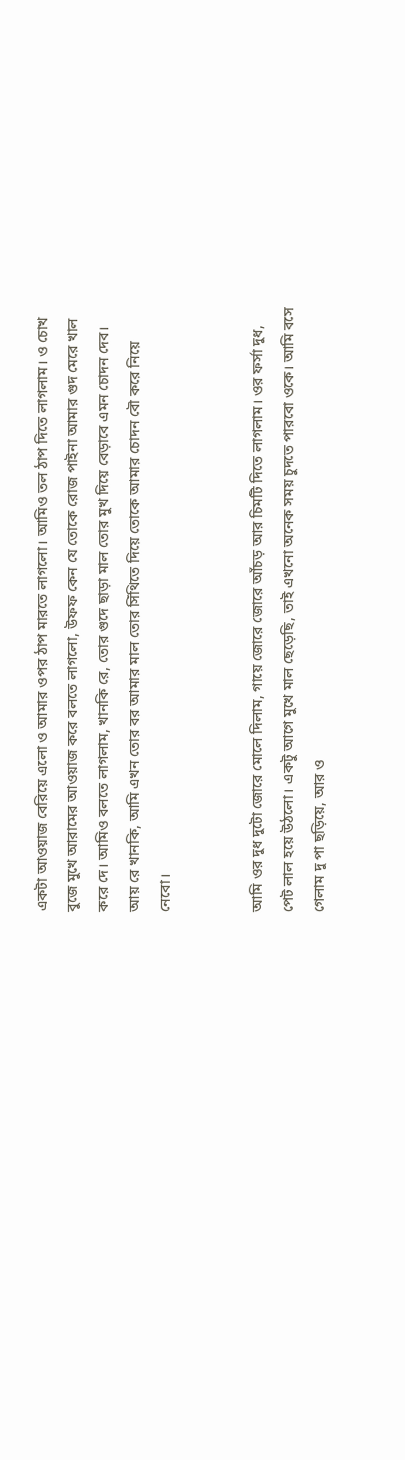একটা আওয়াজ বেরিয়ে এলো ও আমার ওপর ঠাপ মারতে লাগলো। আমিও তল ঠাপ দিতে লাগলাম। ও চোখ বুজে মুখে আরামের আওয়াজ করে বলতে লাগলো, উফফ কেন যে তোকে রোজ পাইনা আমার গুদ মেরে খাল করে দে। আমিও বলতে লাগলাম, খানকি রে, তোর গুদে ছাড়া মাল তোর মুখ দিয়ে বেড়াবে এমন চোদন দেব। আয় রে খানকি, আমি এখন তোর বর আমার মাল তোর সিঁথিতে দিয়ে তোকে আমার চোদন বৌ করে নিয়ে নেবো।


আমি ওর দুধ দুটো জোরে মোলে দিলাম, গায়ে জোরে জোরে আঁচড় আর চিমটি দিতে লাগলাম। ওর ফর্সা দুধ, পেট লাল হয়ে উঠলো। একটু আগে মুখে মাল ছেড়েছি, তাই এখনো অনেক সময় চুদতে পারবো ওকে। আমি বসে গেলাম দু পা ছড়িয়ে, আর ও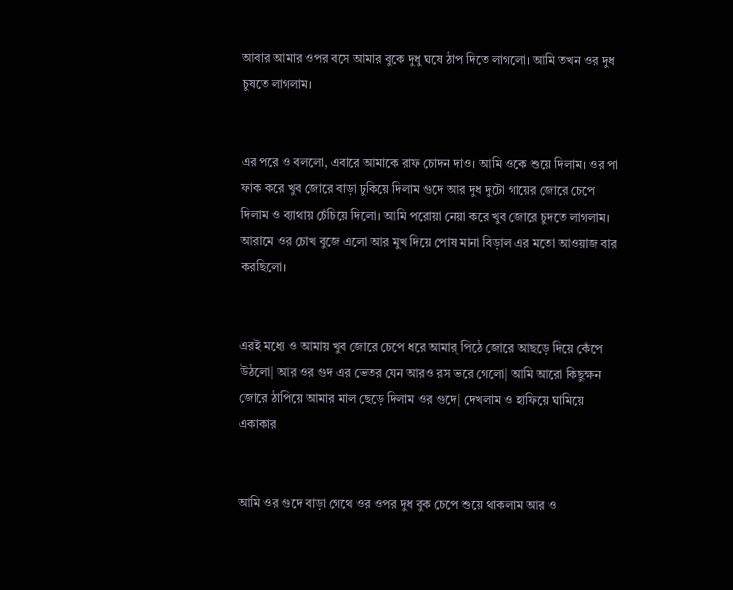আবার আমার ওপর বসে আমার বুকে দুধু ঘষে ঠাপ দিতে লাগলো। আমি তখন ওর দুধ চুষতে লাগলাম।


এর পরে ও বললো, এবারে আমাকে রাফ চোদন দাও। আমি ওকে শুয়ে দিলাম। ওর পা ফাক করে খুব জোরে বাড়া ঢুকিয়ে দিলাম গুদে আর দুধ দুটো গায়ের জোরে চেপে দিলাম ও ব্যাথায় চেঁচিয়ে দিলো। আমি পরোয়া নেয়া করে খুব জোরে চুদতে লাগলাম। আরামে ওর চোখ বুজে এলো আর মুখ দিয়ে পোষ মানা বিড়াল এর মতো আওয়াজ বার করছিলো।


এরই মধ্যে ও আমায় খুব জোরে চেপে ধরে আমার্ পিঠে জোরে আছড়ে দিয়ে কেঁপে উঠলো| আর ওর গুদ এর ভেতর যেন আরও রস ভরে গেলো| আমি আরো কিছুক্ষন জোরে ঠাপিয়ে আমার মাল ছেড়ে দিলাম ওর গুদে| দেখলাম ও হাফিয়ে ঘামিয়ে একাকার


আমি ওর গুদে বাড়া গেথে ওর ওপর দুধ বুক চেপে শুয়ে থাকলাম আর ও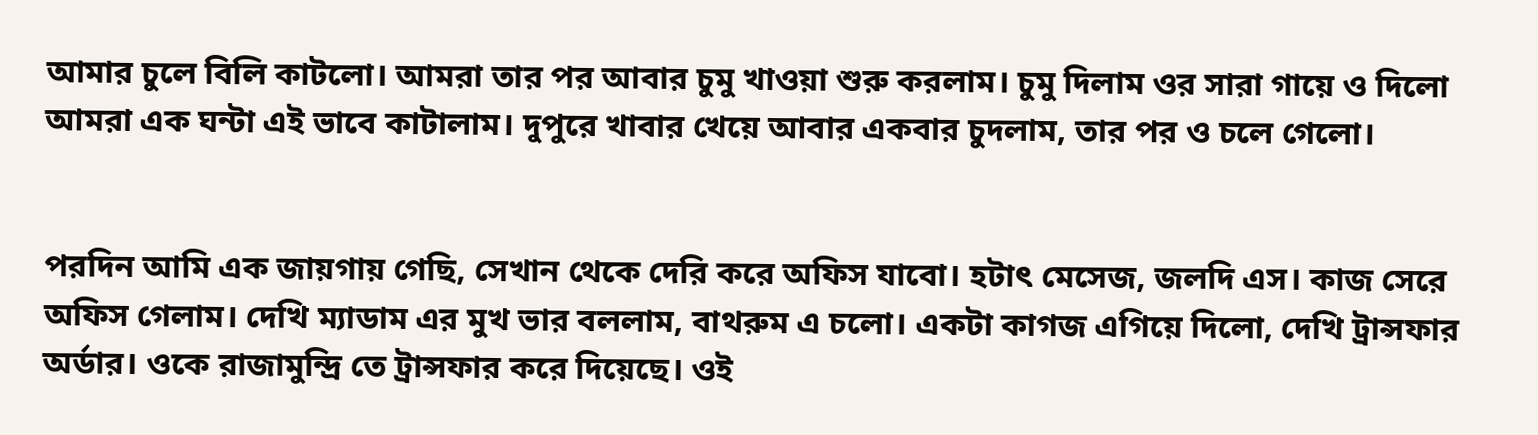আমার চুলে বিলি কাটলো। আমরা তার পর আবার চুমু খাওয়া শুরু করলাম। চুমু দিলাম ওর সারা গায়ে ও দিলো আমরা এক ঘন্টা এই ভাবে কাটালাম। দুপুরে খাবার খেয়ে আবার একবার চুদলাম, তার পর ও চলে গেলো।


পরদিন আমি এক জায়গায় গেছি, সেখান থেকে দেরি করে অফিস যাবো। হটাৎ মেসেজ, জলদি এস। কাজ সেরে অফিস গেলাম। দেখি ম্যাডাম এর মুখ ভার বললাম, বাথরুম এ চলো। একটা কাগজ এগিয়ে দিলো, দেখি ট্রান্সফার অর্ডার। ওকে রাজামুন্দ্রি তে ট্রান্সফার করে দিয়েছে। ওই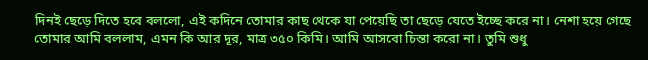দিনই ছেড়ে দিতে হবে বললো, এই কদিনে তোমার কাছ থেকে যা পেয়েছি তা ছেড়ে যেতে ইচ্ছে করে না। নেশা হয়ে গেছে তোমার আমি বললাম, এমন কি আর দূর, মাত্র ৩৫০ কিমি। আমি আসবো চিন্তা করো না। তুমি শুধু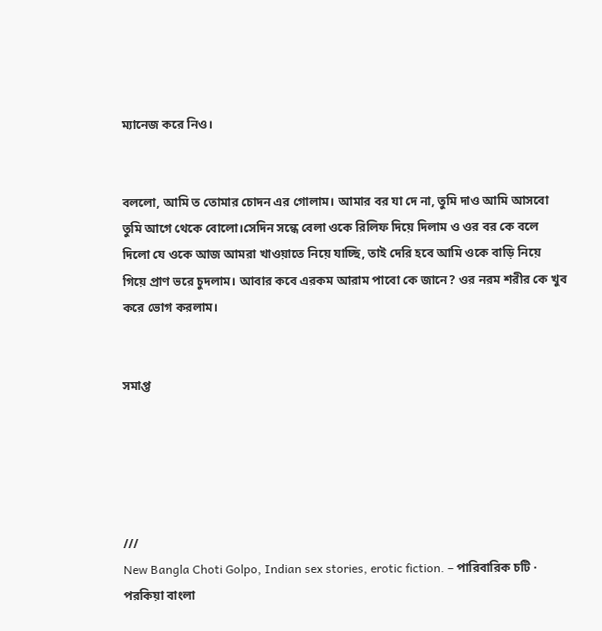ম্যানেজ করে নিও।


বললো, আমি ত তোমার চোদন এর গোলাম। আমার বর যা দে না, তুমি দাও আমি আসবো তুমি আগে থেকে বোলো।সেদিন সন্ধে বেলা ওকে রিলিফ দিয়ে দিলাম ও ওর বর কে বলে দিলো যে ওকে আজ আমরা খাওয়াতে নিয়ে যাচ্ছি, তাই দেরি হবে আমি ওকে বাড়ি নিয়ে গিয়ে প্রাণ ভরে চুদলাম। আবার কবে এরকম আরাম পাবো কে জানে? ওর নরম শরীর কে খুব করে ভোগ করলাম।


সমাপ্ত





///
New Bangla Choti Golpo, Indian sex stories, erotic fiction. – পারিবারিক চটি · পরকিয়া বাংলা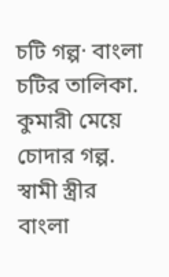চটি গল্প· বাংলা চটির তালিকা. কুমারী মেয়ে চোদার গল্প. স্বামী স্ত্রীর বাংলা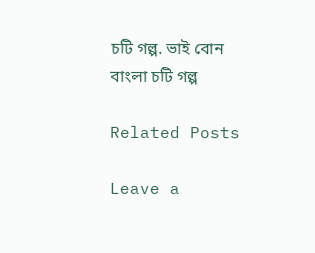চটি গল্প. ভাই বোন বাংলা চটি গল্প

Related Posts

Leave a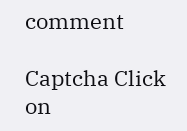comment

Captcha Click on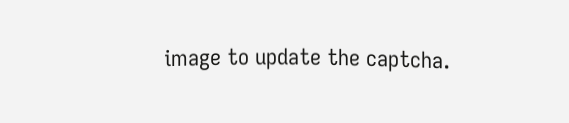image to update the captcha.